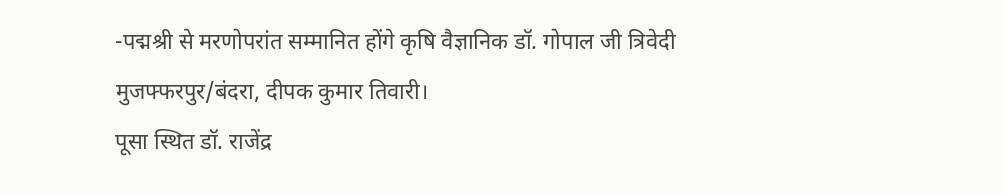-पद्मश्री से मरणोपरांत सम्मानित होंगे कृषि वैज्ञानिक डॉ. गोपाल जी त्रिवेदी
मुजफ्फरपुर/बंदरा, दीपक कुमार तिवारी।
पूसा स्थित डॉ. राजेंद्र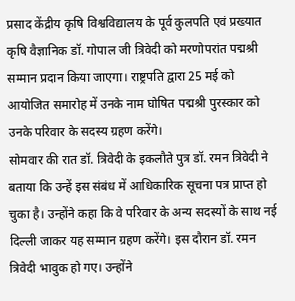प्रसाद केंद्रीय कृषि विश्वविद्यालय के पूर्व कुलपति एवं प्रख्यात कृषि वैज्ञानिक डॉ. गोपाल जी त्रिवेदी को मरणोपरांत पद्मश्री सम्मान प्रदान किया जाएगा। राष्ट्रपति द्वारा 25 मई को आयोजित समारोह में उनके नाम घोषित पद्मश्री पुरस्कार को उनके परिवार के सदस्य ग्रहण करेंगे।
सोमवार की रात डॉ. त्रिवेदी के इकलौते पुत्र डॉ. रमन त्रिवेदी ने बताया कि उन्हें इस संबंध में आधिकारिक सूचना पत्र प्राप्त हो चुका है। उन्होंने कहा कि वे परिवार के अन्य सदस्यों के साथ नई दिल्ली जाकर यह सम्मान ग्रहण करेंगे। इस दौरान डॉ. रमन त्रिवेदी भावुक हो गए। उन्होंने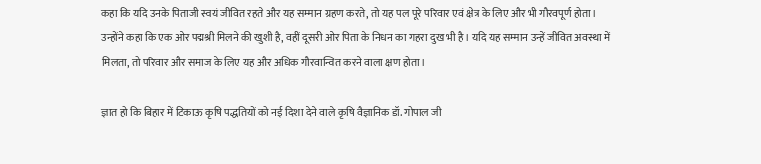कहा कि यदि उनके पिताजी स्वयं जीवित रहते और यह सम्मान ग्रहण करते, तो यह पल पूरे परिवार एवं क्षेत्र के लिए और भी गौरवपूर्ण होता।
उन्होंने कहा कि एक ओर पद्मश्री मिलने की खुशी है, वहीं दूसरी ओर पिता के निधन का गहरा दुख भी है। यदि यह सम्मान उन्हें जीवित अवस्था में मिलता, तो परिवार और समाज के लिए यह और अधिक गौरवान्वित करने वाला क्षण होता।

ज्ञात हो कि बिहार में टिकाऊ कृषि पद्धतियों को नई दिशा देने वाले कृषि वैज्ञानिक डॉ. गोपाल जी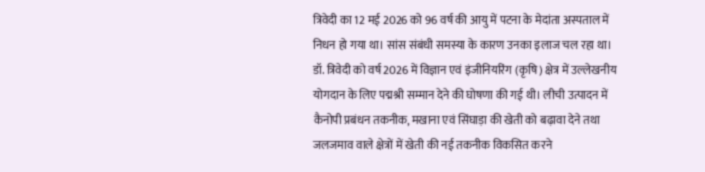त्रिवेदी का 12 मई 2026 को 96 वर्ष की आयु में पटना के मेदांता अस्पताल में निधन हो गया था। सांस संबंधी समस्या के कारण उनका इलाज चल रहा था।
डॉ. त्रिवेदी को वर्ष 2026 में विज्ञान एवं इंजीनियरिंग (कृषि) क्षेत्र में उल्लेखनीय योगदान के लिए पद्मश्री सम्मान देने की घोषणा की गई थी। लीची उत्पादन में कैनोपी प्रबंधन तकनीक, मखाना एवं सिंघाड़ा की खेती को बढ़ावा देने तथा जलजमाव वाले क्षेत्रों में खेती की नई तकनीक विकसित करने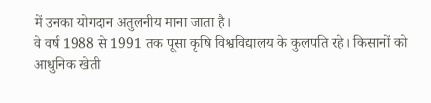में उनका योगदान अतुलनीय माना जाता है।
वे वर्ष 1988 से 1991 तक पूसा कृषि विश्वविद्यालय के कुलपति रहे। किसानों को आधुनिक खेती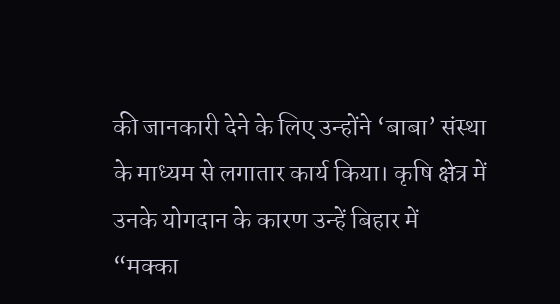की जानकारी देने के लिए उन्होंने ‘बाबा’ संस्था के माध्यम से लगातार कार्य किया। कृषि क्षेत्र में उनके योगदान के कारण उन्हें बिहार में “मक्का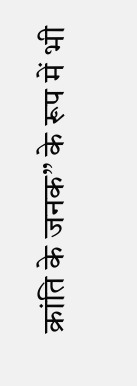क्रांति के जनक” के रूप में भी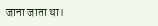जाना जाता था।